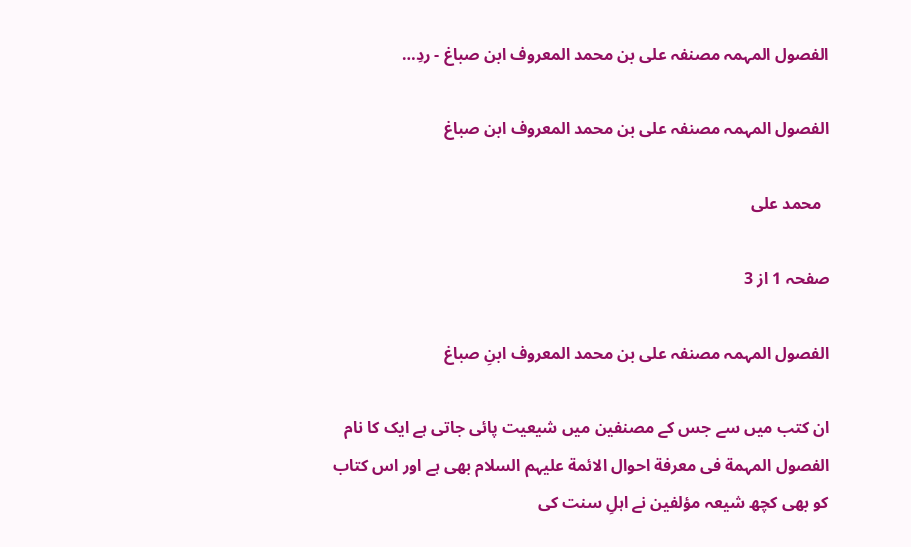الفصول المہمہ مصنفہ علی بن محمد المعروف ابن صباغ - ردِ…

الفصول المہمہ مصنفہ علی بن محمد المعروف ابن صباغ

  محمد علی

صفحہ 1 از 3

الفصول المہمہ مصنفہ علی بن محمد المعروف ابنِ صباغ

ان کتب میں سے جس کے مصنفین میں شیعیت پائی جاتی ہے ایک کا نام الفصول المہمة فی معرفة احوال الائمة علیہم السلام بھی ہے اور اس کتاب کو بھی کچھ شیعہ مؤلفین نے اہلِ سنت کی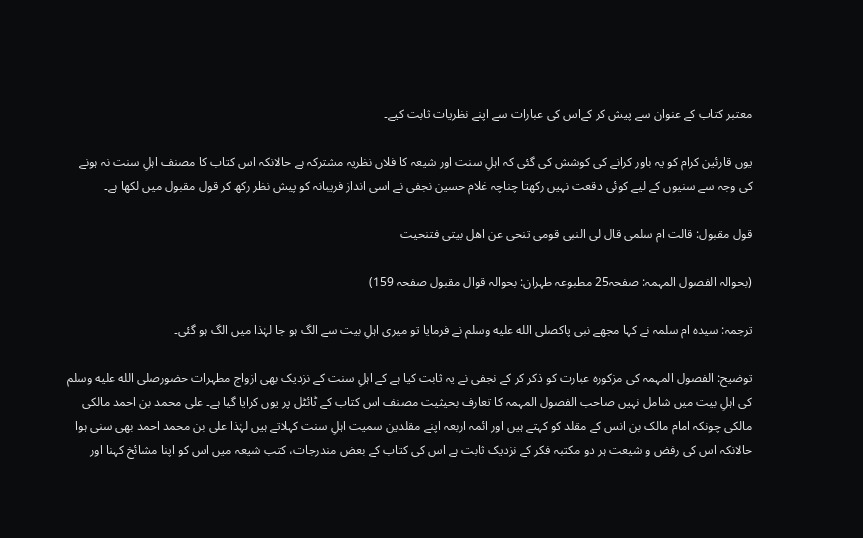معتبر کتاب کے عنوان سے پیش کر کےاس کی عبارات سے اپنے نظریات ثابت کیے۔

یوں قارئین کرام کو یہ باور کرانے کی کوشش کی گئی کہ اہلِ سنت اور شیعہ کا فلاں نظریہ مشترکہ ہے حالانکہ اس کتاب کا مصنف اہلِ سنت نہ ہونے کی وجہ سے سنیوں کے لیے کوئی دقعت نہیں رکھتا چناچہ غلام حسین نجفی نے اسی انداز فریبانہ کو پیش نظر رکھ کر قول مقبول میں لکھا ہے۔

قول مقبول: قالت ام سلمی قال لی النبی قومی تنحی عن اھل بیتی فتنحیت

(بحوالہ الفصول المہمہ: صفحہ25 مطبوعہ طہران: بحوالہ قوال مقبول صفحہ 159)

ترجمہ: سیدہ ام سلمہ نے کہا مجھے نبی پاکصلى الله عليه وسلم نے فرمایا تو میری اہلِ بیت سے الگ ہو جا لہٰذا میں الگ ہو گئی۔

توضیح: الفصول المہمہ کی مزکورہ عبارت کو ذکر کر کے نجفی نے یہ ثابت کیا ہے کے اہلِ سنت کے نزدیک بھی ازواج مطہرات حضورصلى الله عليه وسلم کی اہلِ بیت میں شامل نہیں صاحب الفصول المہمہ کا تعارف بحیثیت مصنف اس کتاب کے ٹائٹل پر یوں کرایا گیا ہے۔ علی محمد بن احمد مالکی مالکی چونکہ امام مالک بن انس کے مقلد کو کہتے ہیں اور ائمہ اربعہ اپنے مقلدین سمیت اہلِ سنت کہلاتے ہیں لہٰذا علی بن محمد احمد بھی سنی ہوا حالانکہ اس کی رفض و شیعت ہر دو مکتبہ فکر کے نزدیک ثابت ہے اس کی کتاب کے بعض مندرجات، کتب شیعہ میں اس کو اپنا مشائخ کہنا اور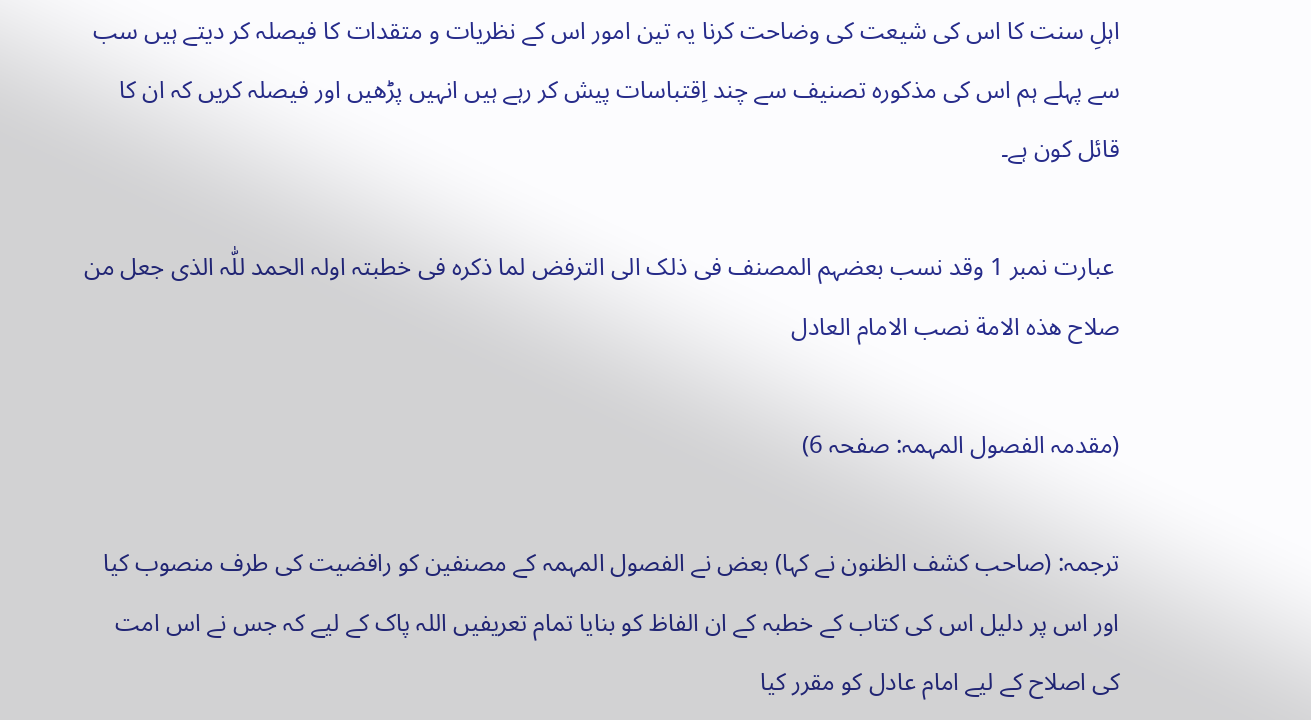اہلِ سنت کا اس کی شیعت کی وضاحت کرنا یہ تین امور اس کے نظریات و متقدات کا فیصلہ کر دیتے ہیں سب سے پہلے ہم اس کی مذکورہ تصنیف سے چند اِقتباسات پیش کر رہے ہیں انہیں پڑھیں اور فیصلہ کریں کہ ان کا قائل کون ہے۔

 عبارت نمبر 1 وقد نسب بعضہم المصنف فی ذلک الی الترفض لما ذکرہ فی خطبتہ اولہ الحمد للّٰہ الذی جعل من صلاح ھذہ الامة نصب الامام العادل

(مقدمہ الفصول المہمہ: صفحہ 6)

ترجمہ: (صاحب کشف الظنون نے کہا) بعض نے الفصول المہمہ کے مصنفین کو رافضیت کی طرف منصوب کیا اور اس پر دلیل اس کی کتاب کے خطبہ کے ان الفاظ کو بنایا تمام تعریفیں اللہ پاک کے لیے کہ جس نے اس امت کی اصلاح کے لیے امام عادل کو مقرر کیا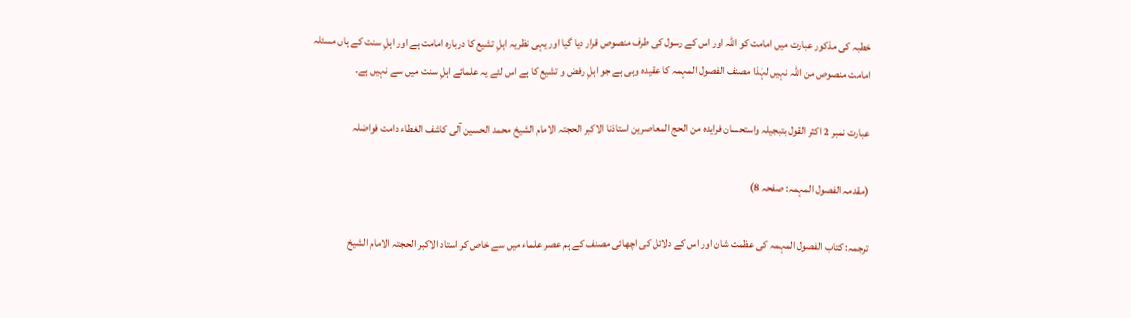خطبہ کی مذکور عبارت میں امامت کو اللہ اور اس کے رسول کی طرف منصوص قرار دیا گیا اور یہی نظریہ اہلِ تشیع کا دربارہ امامت ہے اور اہلِ سنت کے ہاں مسئلہ امامت منصوص من اللہ نہیں لہٰذا مصنف الفصول المہمہ کا عقیدہ وہی ہے جو اہلِ رفض و تشیع کا ہے اس لئے یہ علمائے اہلِ سنت میں سے نہیں ہے۔

عبارت نمبر 2 اکثر القول بتبجیلہ واستحسان فرایدہ من الحج المعاصرین استاذنا الاکبر الحجتہ الامام الشیخ محمد الحسین آلی کاشف الغطاء دامت فواضلہ

(مقدمہ الفصول المہمہ: صفحہ 8)

ترجمہ: کتاب الفصول المہمہ کی عظمت شان اور اس کے دلائل کی اچھائی مصنف کے ہم عصر علماء میں سے خاص کر استاد الاکبر الحجتہ الامام الشیخ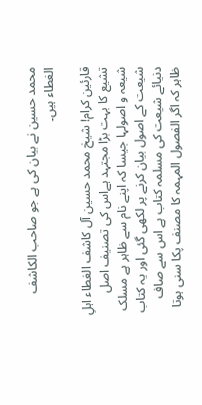محمد حسین نے بیان کی ہے جو صاحب الکاشف الغطاء ہیں۔

قارئین کرام! شیخ محمد حسین آل کاشف الغطاء اہلِ تشیع کا بہت بڑا مجتہد ہےاس کی تصنیف اصل شیعہ و اصولہا جیسا کہ اپنے نام سے ظاہر ہے مسلک شیعت کے اصول بیان کرنے پر لکھی گئی اور یہ کتاب دنیائے شیعت کی مسلمہ کتاب ہے اس سے صاف ظاہر کہ اگر الفصول المہمہ کا مصنف پکا سنی ہوتا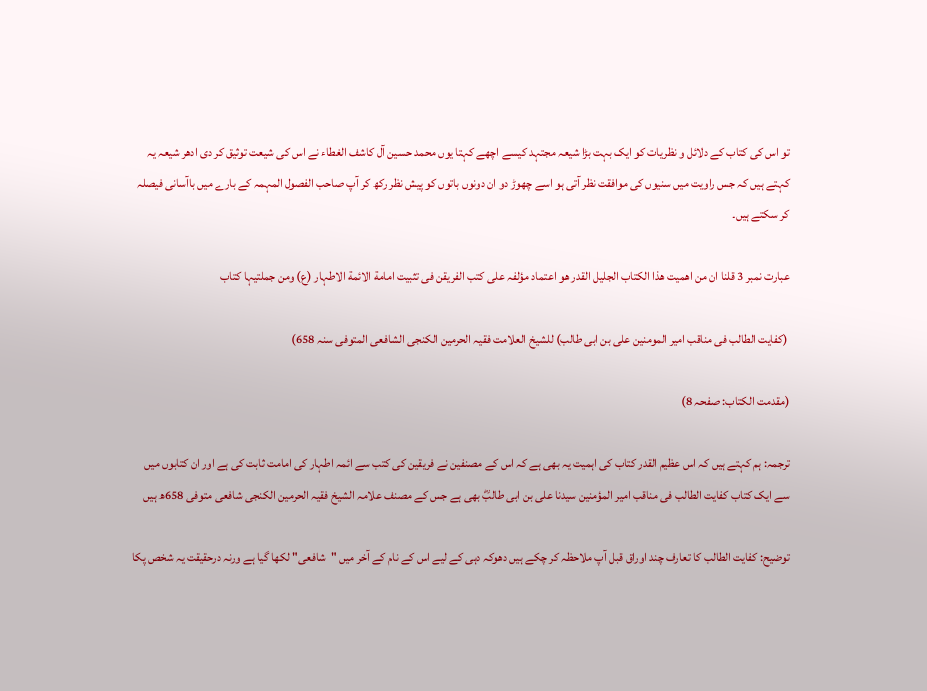تو اس کی کتاب کے دلائل و نظریات کو ایک بہت بڑا شیعہ مجتہد کیسے اچھے کہتا یوں محمد حسین آل کاشف الغطاء نے اس کی شیعت توثیق کر دی ادھر شیعہ یہ کہتے ہیں کہ جس راویت میں سنیوں کی موافقت نظر آتی ہو اسے چھوڑ دو ان دونوں باتوں کو پیش نظر رکھ کر آپ صاحب الفصول المہمہ کے بارے میں باآسانی فیصلہ کر سکتے ہیں۔

عبارت نمبر 3 قلنا ان من اھمیت ھذا الکتاب الجلیل القدر ھو اعتماد مؤلفہ علی کتب الفریقن فی تثبیت امامة الائمة الاطہار (ع) ومن جملتیہا کتاب

 (کفایت الطالب فی مناقب امیر المومنین علی بن ابی طالب) للشیخ العلامت فقیہ الحرمین الکنجی الشافعی المتوفی سنہ 658)

(مقدمت الکتاب: صفحہ 8)

ترجمہ: ہم کہتے ہیں کہ اس عظیم القدر کتاب کی اہمیت یہ بھی ہے کہ اس کے مصنفین نے فریقین کی کتب سے ائمہ اطہار کی امامت ثابت کی ہے اور ان کتابوں میں سے ایک کتاب کفایت الطالب فی مناقب امیر المؤمنین سیدنا علی بن ابی طالبؓ بھی ہے جس کے مصنف علامہ الشیخ فقیہ الحرمین الکنجی شافعی متوفی 658ھ ہیں

توضیح: کفایت الطالب کا تعارف چند اوراق قبل آپ ملاحظہ کر چکے ہیں دھوکہ دہی کے لیے اس کے نام کے آخر میں "شافعی" لکھا گیا ہے ورنہ درحقیقت یہ شخص پکا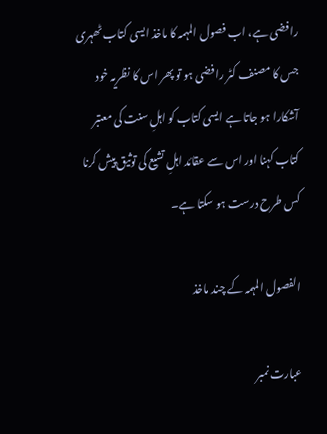رافضی ہے، اب فصول المہمہ کا ماخذ ایسی کتاب ٹھہری جس کا مصنف کٹر رافضی ہو تو پھر اس کا نظریہ خود آشکارا ہو جاتا ہے ایسی کتاب کو اہلِ سنت کی معتبر کتاب کہنا اور اس سے عقائد اہلِ تشیع کی توثیق پیش کرنا کس طرح درست ہو سکتا ہے۔

الفصول المہمہ کے چند ماخذ

عبارت نمبر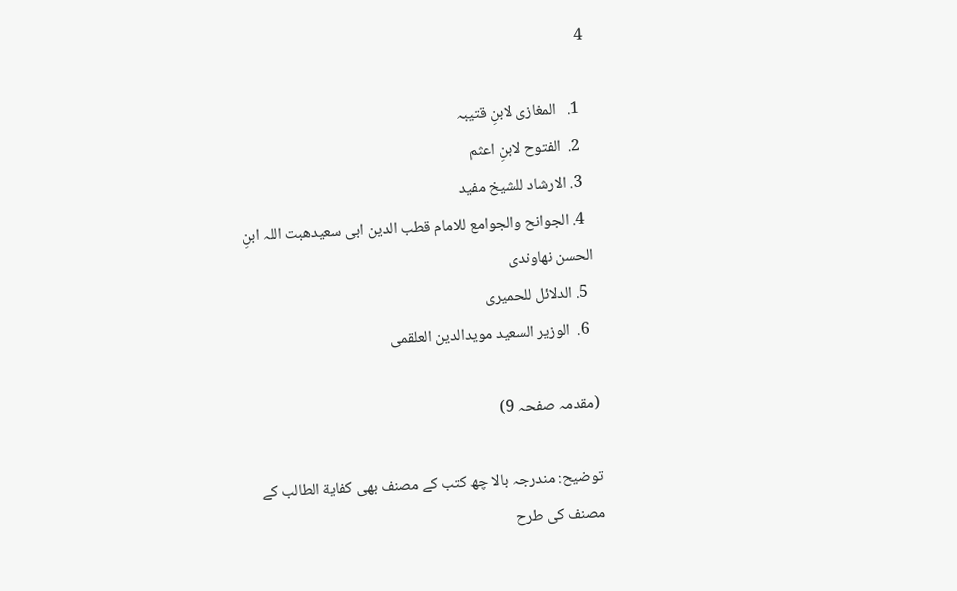4

  1.   المغازی لابنِ قتیبہ
  2.  الفتوح لابنِ اعثم
  3. الارشاد للشیخ مفید
  4. الجوانح والجوامع للامام قطب الدین ابی سعیدھبت اللہ ابنِ الحسن نھاوندی
  5. الدلائل للحمیری
  6.  الوزیر السعید مویدالدین العلقمی

(مقدمہ صفحہ 9)

توضیح: مندرجہ بالا چھ کتب کے مصنف بھی کفایة الطالب کے مصنف کی طرح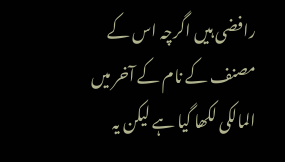رافضی ہیں اگرچہ اس کے مصنف کے نام کے آخر میں المالکی لکھا گیا ہے لیکن یہ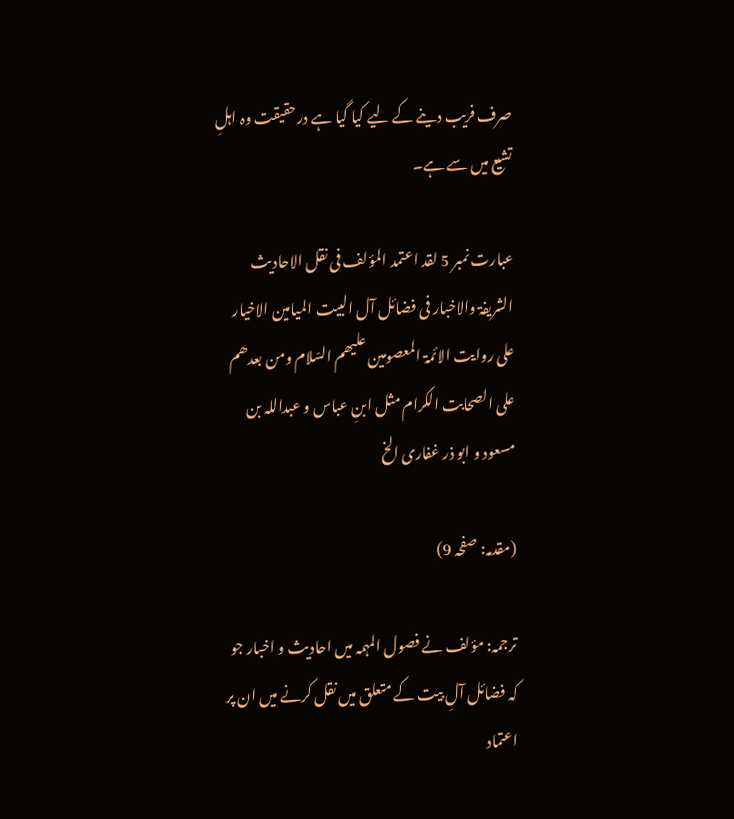صرف فریب دینے کے لیے کیا گیا ہے درحقیقت وہ اہلِ تشیع میں سے ہے۔

عبارت نمبر 5 لقد اعتمد المؤلف فی نقل الاحادیث الشریفۃ والاخبار فی فضائل آل البیت المیامین الاخیار علی روایت الائمۃ المعصومین علیھم السّلام ومن بعدھم علی الصحابت الکرام مثل ابنِ عباس و عبداللہ بن مسعود و ابو ذر غفاری الخ

(مقدمہ: صفحہ 9)

ترجمہ: مؤلف نے فصول المہمہ میں احادیث و اخبار جو کہ فضائل آلِ بیت کے متعلق میں نقل کرنے میں ان پر اعتماد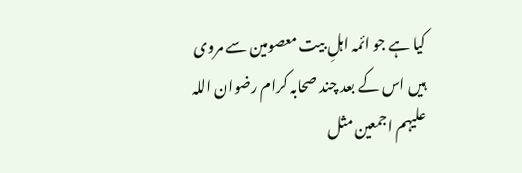کیا ہے جو ائمہ اہلِ بیت معصومین سے مروی ہیں اس کے بعد چند صحابہ کرام رضوان اللہ علیہم اجمعین مثل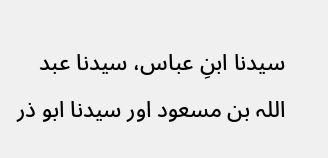سیدنا ابنِ عباس، سیدنا عبد اللہ بن مسعود اور سیدنا ابو ذر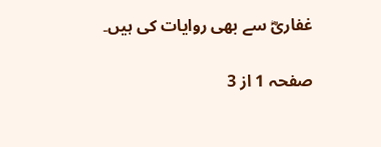غفاریؓ سے بھی روایات کی ہیں۔

صفحہ 1 از 3